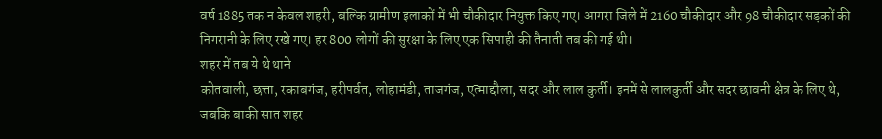वर्ष 1885 तक न केवल शहरी, बल्कि ग्रामीण इलाकों में भी चौकीदार नियुक्त किए गए। आगरा जिले में 2160 चौकीदार और 98 चौकीदार सड़कों की निगरानी के लिए रखे गए। हर 800 लोगों की सुरक्षा के लिए एक सिपाही की तैनाती तब की गई थी।
शहर में तब ये थे थाने
कोतवाली, छत्ता, रकाबगंज, हरीपर्वत, लोहामंडी, ताजगंज, एत्माद्दौला, सदर और लाल कुर्ती। इनमें से लालकुर्ती और सदर छावनी क्षेत्र के लिए थे, जबकि बाकी सात शहर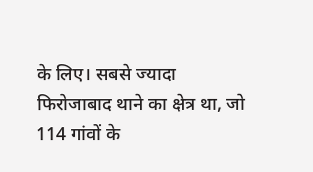के लिए। सबसे ज्यादा फिरोजाबाद थाने का क्षेत्र था, जो 114 गांवों के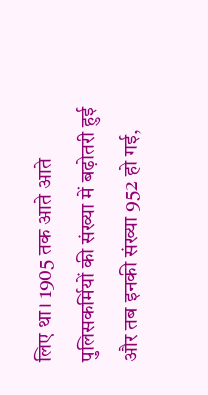लिए था। 1905 तक आते आते पुलिसकर्मियों की संख्या में बढ़ोतरी हुई और तब इनकी संख्या 952 हो गई,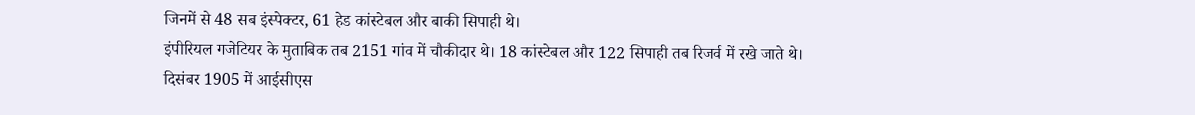जिनमें से 48 सब इंस्पेक्टर, 61 हेड कांस्टेबल और बाकी सिपाही थे।
इंपीरियल गजेटियर के मुताबिक तब 2151 गांव में चौकीदार थे। 18 कांस्टेबल और 122 सिपाही तब रिजर्व में रखे जाते थे। दिसंबर 1905 में आईसीएस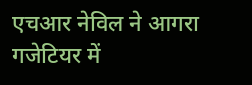एचआर नेविल ने आगरा गजेटियर में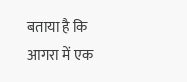बताया है कि आगरा में एक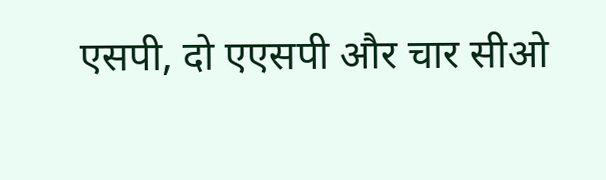एसपी, दो एएसपी और चार सीओ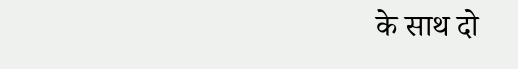के साथ दो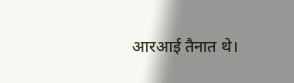आरआई तैनात थे।